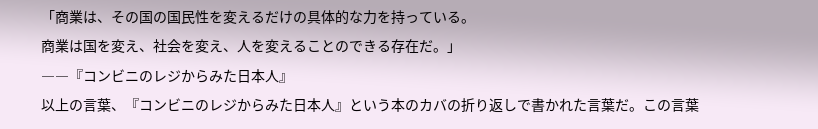「商業は、その国の国民性を変えるだけの具体的な力を持っている。
商業は国を変え、社会を変え、人を変えることのできる存在だ。」
――『コンビニのレジからみた日本人』
以上の言葉、『コンビニのレジからみた日本人』という本のカバの折り返しで書かれた言葉だ。この言葉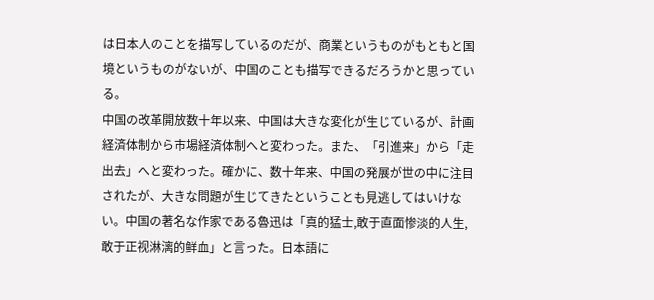は日本人のことを描写しているのだが、商業というものがもともと国境というものがないが、中国のことも描写できるだろうかと思っている。
中国の改革開放数十年以来、中国は大きな変化が生じているが、計画経済体制から市場経済体制へと変わった。また、「引進来」から「走出去」へと変わった。確かに、数十年来、中国の発展が世の中に注目されたが、大きな問題が生じてきたということも見逃してはいけない。中国の著名な作家である魯迅は「真的猛士,敢于直面惨淡的人生,敢于正视淋漓的鲜血」と言った。日本語に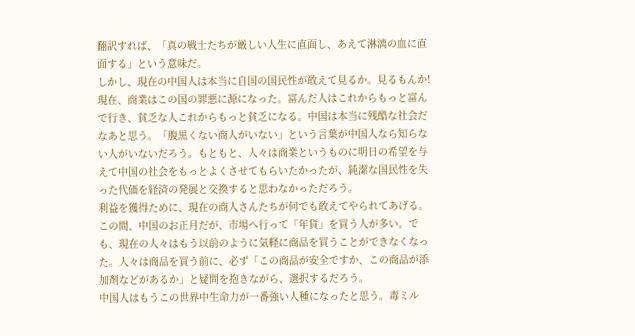翻訳すれば、「真の戦士たちが厳しい人生に直面し、あえて淋漓の血に直面する」という意味だ。
しかし、現在の中国人は本当に自国の国民性が敢えて見るか。見るもんか!
現在、商業はこの国の罪悪に源になった。富んだ人はこれからもっと富んで行き、貧乏な人これからもっと貧乏になる。中国は本当に残酷な社会だなあと思う。「腹黒くない商人がいない」という言葉が中国人なら知らない人がいないだろう。もともと、人々は商業というものに明日の希望を与えて中国の社会をもっとよくさせてもらいたかったが、純潔な国民性を失った代価を経済の発展と交換すると思わなかっただろう。
利益を獲得ために、現在の商人さんたちが何でも敢えてやられてあげる。この間、中国のお正月だが、市場へ行って「年貨」を買う人が多い。でも、現在の人々はもう以前のように気軽に商品を買うことができなくなった。人々は商品を買う前に、必ず「この商品が安全ですか、この商品が添加剤などがあるか」と疑問を抱きながら、選択するだろう。
中国人はもうこの世界中生命力が一番強い人種になったと思う。毒ミル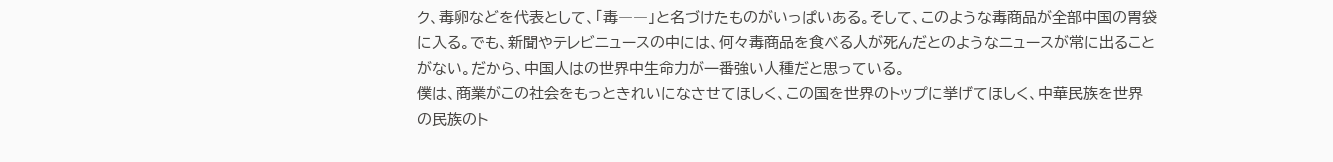ク、毒卵などを代表として、「毒――」と名づけたものがいっぱいある。そして、このような毒商品が全部中国の胃袋に入る。でも、新聞やテレビニュースの中には、何々毒商品を食べる人が死んだとのようなニュースが常に出ることがない。だから、中国人はの世界中生命力が一番強い人種だと思っている。
僕は、商業がこの社会をもっときれいになさせてほしく、この国を世界のトップに挙げてほしく、中華民族を世界の民族のト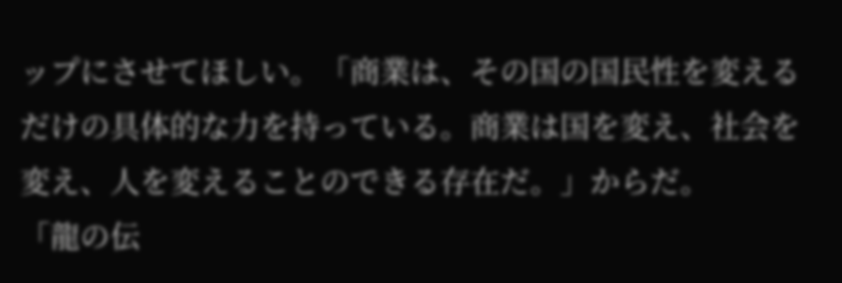ップにさせてほしい。「商業は、その国の国民性を変えるだけの具体的な力を持っている。商業は国を変え、社会を変え、人を変えることのできる存在だ。」からだ。
「龍の伝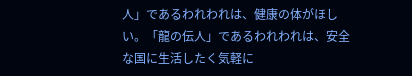人」であるわれわれは、健康の体がほしい。「龍の伝人」であるわれわれは、安全な国に生活したく気軽に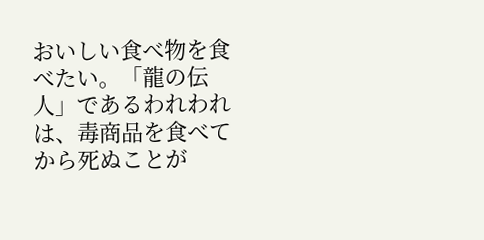おいしい食べ物を食べたい。「龍の伝人」であるわれわれは、毒商品を食べてから死ぬことが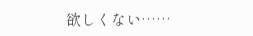欲しくない……